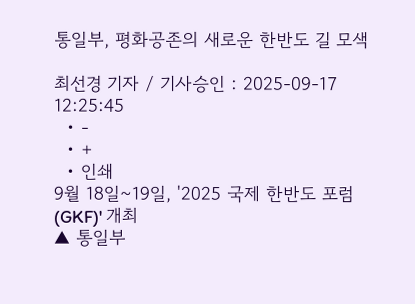통일부, 평화공존의 새로운 한반도 길 모색

최선경 기자 / 기사승인 : 2025-09-17 12:25:45
  • -
  • +
  • 인쇄
9월 18일~19일, '2025 국제 한반도 포럼(GKF)' 개최
▲ 통일부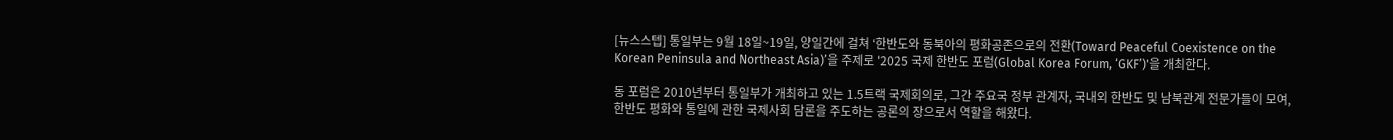[뉴스스텝] 통일부는 9월 18일~19일, 양일간에 걸쳐 ‘한반도와 동북아의 평화공존으로의 전환(Toward Peaceful Coexistence on the Korean Peninsula and Northeast Asia)’을 주제로 '2025 국제 한반도 포럼(Global Korea Forum, ‘GKF’)'을 개최한다.

동 포럼은 2010년부터 통일부가 개최하고 있는 1.5트랙 국제회의로, 그간 주요국 정부 관계자, 국내외 한반도 및 남북관계 전문가들이 모여, 한반도 평화와 통일에 관한 국제사회 담론을 주도하는 공론의 장으로서 역할을 해왔다.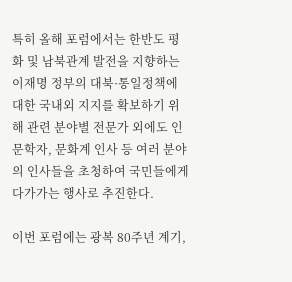특히 올해 포럼에서는 한반도 평화 및 남북관계 발전을 지향하는 이재명 정부의 대북·통일정책에 대한 국내외 지지를 확보하기 위해 관련 분야별 전문가 외에도 인문학자, 문화계 인사 등 여러 분야의 인사들을 초청하여 국민들에게 다가가는 행사로 추진한다.

이번 포럼에는 광복 80주년 계기,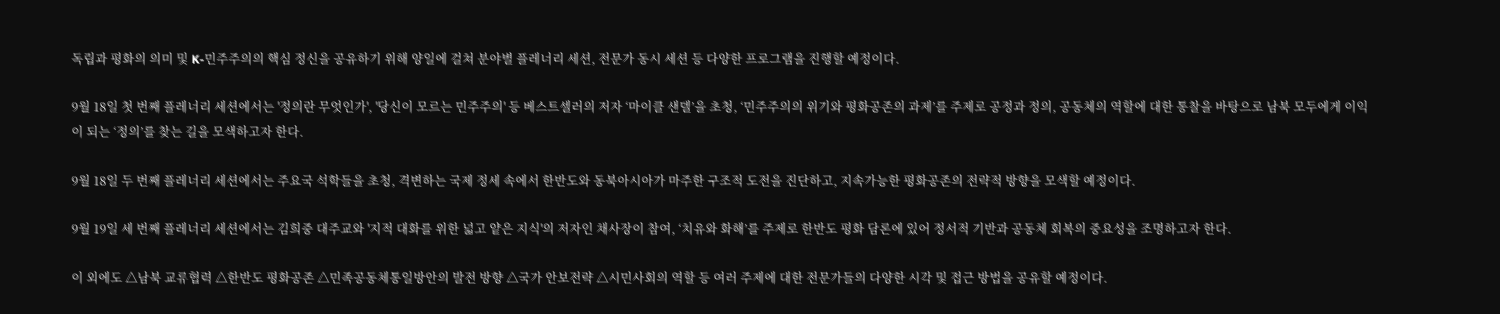독립과 평화의 의미 및 K-민주주의의 핵심 정신을 공유하기 위해 양일에 걸쳐 분야별 플레너리 세션, 전문가 동시 세션 등 다양한 프로그램을 진행할 예정이다.

9월 18일 첫 번째 플레너리 세션에서는 '정의란 무엇인가', '당신이 모르는 민주주의' 등 베스트셀러의 저자 ‘마이클 샌델’을 초청, ‘민주주의의 위기와 평화공존의 과제’를 주제로 공정과 정의, 공동체의 역할에 대한 통찰을 바탕으로 남북 모두에게 이익이 되는 ‘정의’를 찾는 길을 모색하고자 한다.

9월 18일 두 번째 플레너리 세션에서는 주요국 석학들을 초청, 격변하는 국제 정세 속에서 한반도와 동북아시아가 마주한 구조적 도전을 진단하고, 지속가능한 평화공존의 전략적 방향을 모색할 예정이다.

9월 19일 세 번째 플레너리 세션에서는 김희중 대주교와 '지적 대화를 위한 넓고 얕은 지식'의 저자인 채사장이 참여, ‘치유와 화해’를 주제로 한반도 평화 담론에 있어 정서적 기반과 공동체 회복의 중요성을 조명하고자 한다.

이 외에도 △남북 교류협력 △한반도 평화공존 △민족공동체통일방안의 발전 방향 △국가 안보전략 △시민사회의 역할 등 여러 주제에 대한 전문가들의 다양한 시각 및 접근 방법을 공유할 예정이다.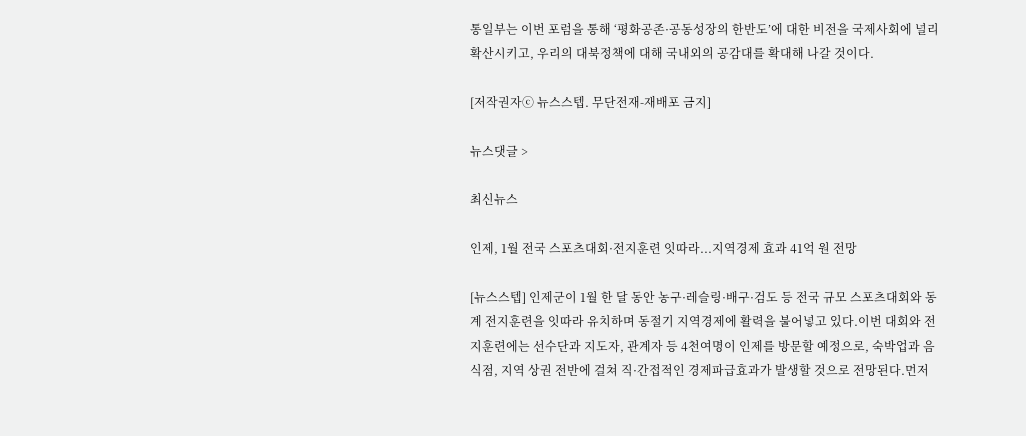통일부는 이번 포럼을 통해 ‘평화공존·공동성장의 한반도’에 대한 비전을 국제사회에 널리 확산시키고, 우리의 대북정책에 대해 국내외의 공감대를 확대해 나갈 것이다.

[저작권자ⓒ 뉴스스텝. 무단전재-재배포 금지]

뉴스댓글 >

최신뉴스

인제, 1월 전국 스포츠대회·전지훈련 잇따라...지역경제 효과 41억 원 전망

[뉴스스텝] 인제군이 1월 한 달 동안 농구·레슬링·배구·검도 등 전국 규모 스포츠대회와 동계 전지훈련을 잇따라 유치하며 동절기 지역경제에 활력을 불어넣고 있다.이번 대회와 전지훈련에는 선수단과 지도자, 관계자 등 4천여명이 인제를 방문할 예정으로, 숙박업과 음식점, 지역 상권 전반에 걸쳐 직·간접적인 경제파급효과가 발생할 것으로 전망된다.먼저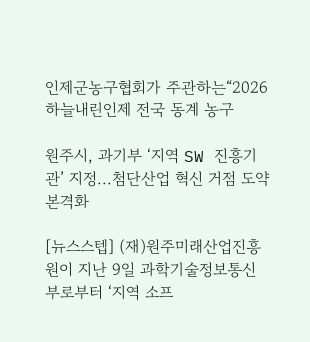인제군농구협회가 주관하는“2026 하늘내린인제 전국 동계 농구

원주시, 과기부 ‘지역 SW 진흥기관’ 지정...첨단산업 혁신 거점 도약 본격화

[뉴스스텝] (재)원주미래산업진흥원이 지난 9일 과학기술정보통신부로부터 ‘지역 소프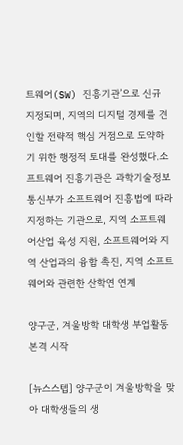트웨어(SW) 진흥기관’으로 신규 지정되며, 지역의 디지털 경제를 견인할 전략적 핵심 거점으로 도약하기 위한 행정적 토대를 완성했다.소프트웨어 진흥기관은 과학기술정보통신부가 소프트웨어 진흥법에 따라 지정하는 기관으로, 지역 소프트웨어산업 육성 지원, 소프트웨어와 지역 산업과의 융합 촉진, 지역 소프트웨어와 관련한 산학연 연계

양구군, 겨울방학 대학생 부업활동 본격 시작

[뉴스스텝] 양구군이 겨울방학을 맞아 대학생들의 생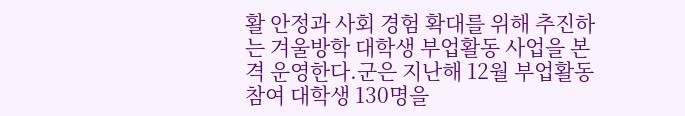활 안정과 사회 경험 확대를 위해 추진하는 겨울방학 대학생 부업활동 사업을 본격 운영한다.군은 지난해 12월 부업활동 참여 대학생 130명을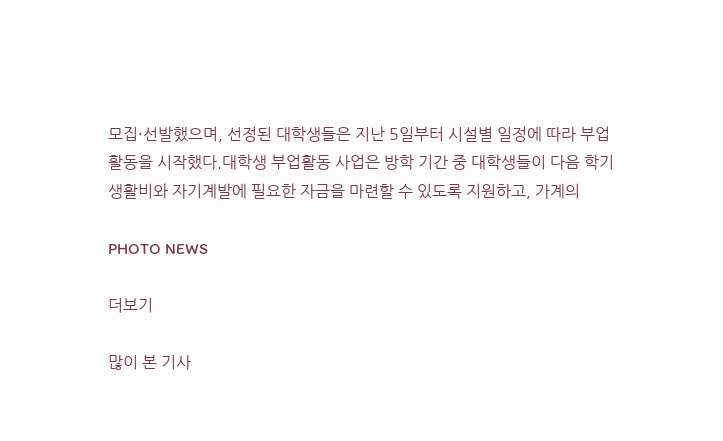모집·선발했으며, 선정된 대학생들은 지난 5일부터 시설별 일정에 따라 부업활동을 시작했다.대학생 부업활동 사업은 방학 기간 중 대학생들이 다음 학기 생활비와 자기계발에 필요한 자금을 마련할 수 있도록 지원하고, 가계의

PHOTO NEWS

더보기

많이 본 기사